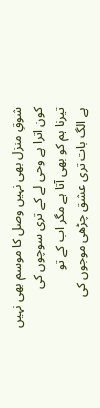شوقِ منزل بھی نہیں وصل کا موسم بھی نہیں
کون اترا ہے وحی لے کے تری سوچوں کی
تیرنا ہم کو بھی آتا ہے مگر اب کے تو
ہے الگ بات تری عشق چڑھی موجوں کی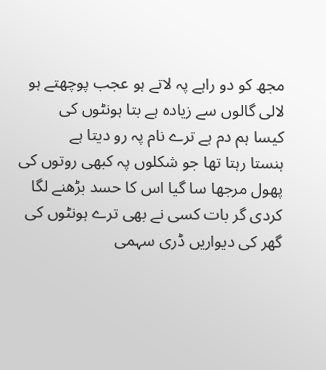مجھ کو دو راہے پہ لاتے ہو عجب پوچھتے ہو
لالی گالوں سے زیادہ ہے بتا ہونٹوں کی
کیسا ہم دم ہے ترے نام پہ رو دیتا ہے
ہنستا رہتا تھا جو شکلوں پہ کبھی روتوں کی
پھول مرجھا سا گیا اس کا حسد بڑھنے لگا
کردی گر بات کسی نے بھی ترے ہونٹوں کی
گھر کی دیواریں ڈری سہمی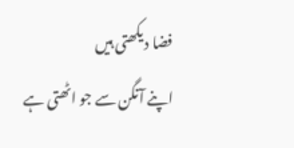فضا دیکھتی ہیں
اپنے آنگن سے جو اٹھتی ہے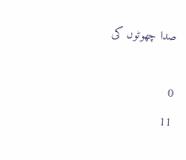صدا چھوٹوں کی

0
11